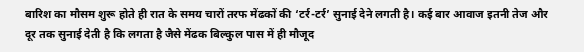बारिश का मौसम शुरू होते ही रात के समय चारों तरफ मेंढकों की ‘टर्र-टर्र’ सुनाई देने लगती है। कई बार आवाज इतनी तेज और दूर तक सुनाई देती है कि लगता है जैसे मेंढक बिल्कुल पास में ही मौजूद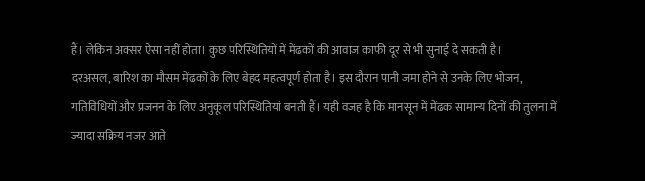हैं। लेकिन अक्सर ऐसा नहीं होता। कुछ परिस्थितियों में मेंढकों की आवाज काफी दूर से भी सुनाई दे सकती है।
दरअसल, बारिश का मौसम मेंढकों के लिए बेहद महत्वपूर्ण होता है। इस दौरान पानी जमा होने से उनके लिए भोजन, गतिविधियों और प्रजनन के लिए अनुकूल परिस्थितियां बनती हैं। यही वजह है कि मानसून में मेंढक सामान्य दिनों की तुलना में ज्यादा सक्रिय नजर आते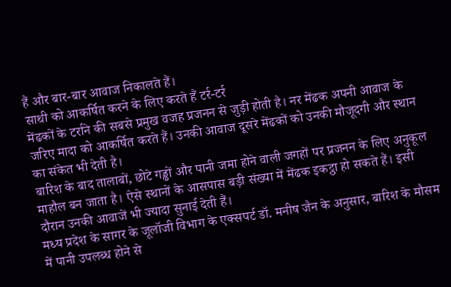हैं और बार-बार आवाज निकालते हैं।
साथी को आकर्षित करने के लिए करते हैं टर्र-टर्र
मेंढकों के टर्राने की सबसे प्रमुख वजह प्रजनन से जुड़ी होती है। नर मेंढक अपनी आवाज के जरिए मादा को आकर्षित करते हैं। उनकी आवाज दूसरे मेंढकों को उनकी मौजूदगी और स्थान का संकेत भी देती है।
बारिश के बाद तालाबों, छोटे गड्ढों और पानी जमा होने वाली जगहों पर प्रजनन के लिए अनुकूल माहौल बन जाता है। ऐसे स्थानों के आसपास बड़ी संख्या में मेंढक इकट्ठा हो सकते हैं। इसी दौरान उनकी आवाजें भी ज्यादा सुनाई देती हैं।
मध्य प्रदेश के सागर के जूलॉजी विभाग के एक्सपर्ट डॉ. मनीष जैन के अनुसार, बारिश के मौसम में पानी उपलब्ध होने से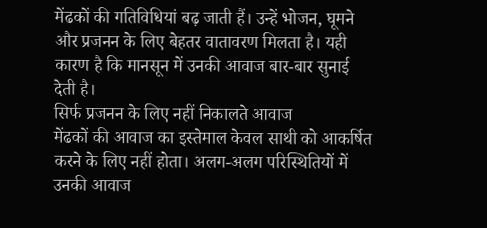मेंढकों की गतिविधियां बढ़ जाती हैं। उन्हें भोजन, घूमने और प्रजनन के लिए बेहतर वातावरण मिलता है। यही कारण है कि मानसून में उनकी आवाज बार-बार सुनाई देती है।
सिर्फ प्रजनन के लिए नहीं निकालते आवाज
मेंढकों की आवाज का इस्तेमाल केवल साथी को आकर्षित करने के लिए नहीं होता। अलग-अलग परिस्थितियों में उनकी आवाज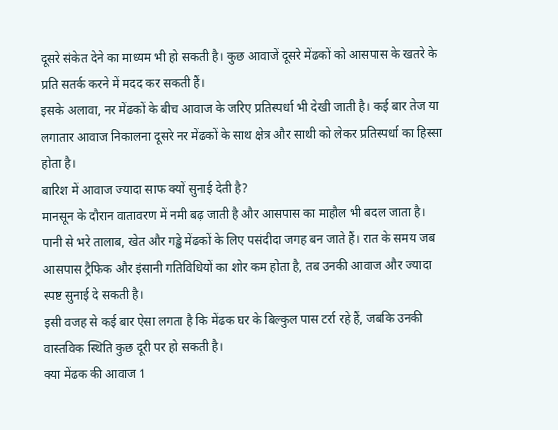दूसरे संकेत देने का माध्यम भी हो सकती है। कुछ आवाजें दूसरे मेंढकों को आसपास के खतरे के प्रति सतर्क करने में मदद कर सकती हैं।
इसके अलावा, नर मेंढकों के बीच आवाज के जरिए प्रतिस्पर्धा भी देखी जाती है। कई बार तेज या लगातार आवाज निकालना दूसरे नर मेंढकों के साथ क्षेत्र और साथी को लेकर प्रतिस्पर्धा का हिस्सा होता है।
बारिश में आवाज ज्यादा साफ क्यों सुनाई देती है?
मानसून के दौरान वातावरण में नमी बढ़ जाती है और आसपास का माहौल भी बदल जाता है। पानी से भरे तालाब, खेत और गड्ढे मेंढकों के लिए पसंदीदा जगह बन जाते हैं। रात के समय जब आसपास ट्रैफिक और इंसानी गतिविधियों का शोर कम होता है, तब उनकी आवाज और ज्यादा स्पष्ट सुनाई दे सकती है।
इसी वजह से कई बार ऐसा लगता है कि मेंढक घर के बिल्कुल पास टर्रा रहे हैं, जबकि उनकी वास्तविक स्थिति कुछ दूरी पर हो सकती है।
क्या मेंढक की आवाज 1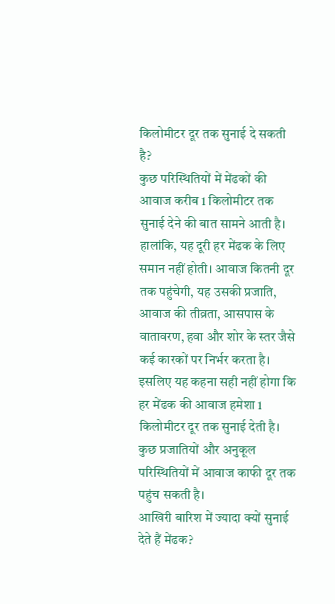किलोमीटर दूर तक सुनाई दे सकती है?
कुछ परिस्थितियों में मेंढकों की आवाज करीब 1 किलोमीटर तक सुनाई देने की बात सामने आती है। हालांकि, यह दूरी हर मेंढक के लिए समान नहीं होती। आवाज कितनी दूर तक पहुंचेगी, यह उसकी प्रजाति, आवाज की तीव्रता, आसपास के वातावरण, हवा और शोर के स्तर जैसे कई कारकों पर निर्भर करता है।
इसलिए यह कहना सही नहीं होगा कि हर मेंढक की आवाज हमेशा 1 किलोमीटर दूर तक सुनाई देती है। कुछ प्रजातियों और अनुकूल परिस्थितियों में आवाज काफी दूर तक पहुंच सकती है।
आखिरी बारिश में ज्यादा क्यों सुनाई देते हैं मेंढक?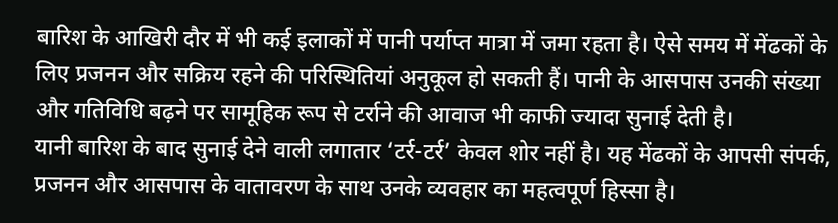बारिश के आखिरी दौर में भी कई इलाकों में पानी पर्याप्त मात्रा में जमा रहता है। ऐसे समय में मेंढकों के लिए प्रजनन और सक्रिय रहने की परिस्थितियां अनुकूल हो सकती हैं। पानी के आसपास उनकी संख्या और गतिविधि बढ़ने पर सामूहिक रूप से टर्राने की आवाज भी काफी ज्यादा सुनाई देती है।
यानी बारिश के बाद सुनाई देने वाली लगातार ‘टर्र-टर्र’ केवल शोर नहीं है। यह मेंढकों के आपसी संपर्क, प्रजनन और आसपास के वातावरण के साथ उनके व्यवहार का महत्वपूर्ण हिस्सा है।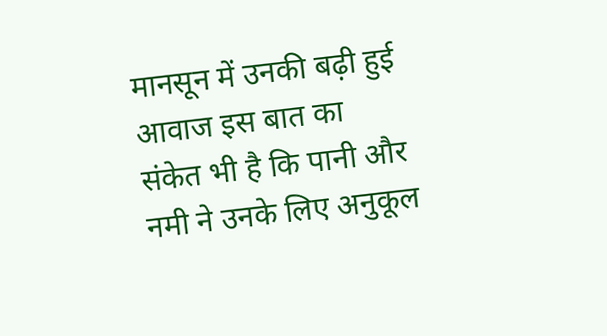मानसून में उनकी बढ़ी हुई आवाज इस बात का संकेत भी है कि पानी और नमी ने उनके लिए अनुकूल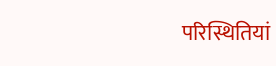परिस्थितियां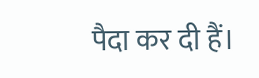पैदा कर दी हैं।